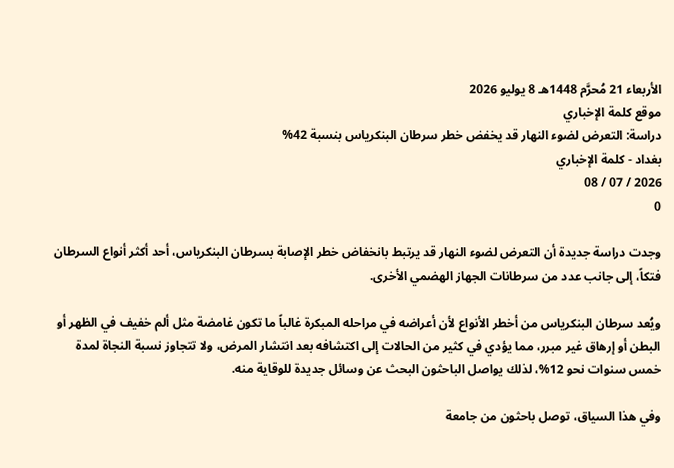الأربعاء 21 مُحرَّم 1448هـ 8 يوليو 2026
موقع كلمة الإخباري
دراسة: التعرض لضوء النهار قد يخفض خطر سرطان البنكرياس بنسبة 42%
بغداد - كلمة الإخباري
2026 / 07 / 08
0

وجدت دراسة جديدة أن التعرض لضوء النهار قد يرتبط بانخفاض خطر الإصابة بسرطان البنكرياس، أحد أكثر أنواع السرطان فتكاً، إلى جانب عدد من سرطانات الجهاز الهضمي الأخرى.

ويُعد سرطان البنكرياس من أخطر الأنواع لأن أعراضه في مراحله المبكرة غالباً ما تكون غامضة مثل ألم خفيف في الظهر أو البطن أو إرهاق غير مبرر، مما يؤدي في كثير من الحالات إلى اكتشافه بعد انتشار المرض، ولا تتجاوز نسبة النجاة لمدة خمس سنوات نحو 12%، لذلك يواصل الباحثون البحث عن وسائل جديدة للوقاية منه.

وفي هذا السياق، توصل باحثون من جامعة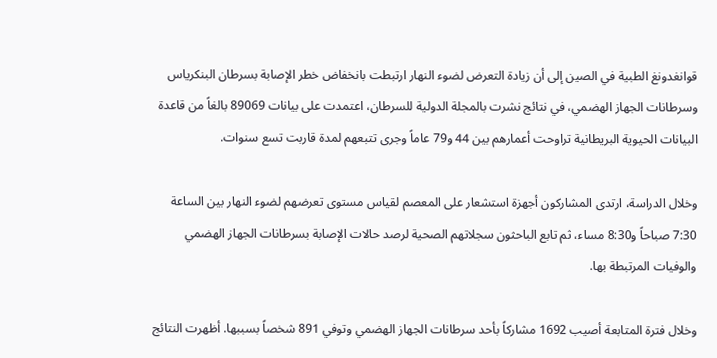قوانغدونغ الطبية في الصين إلى أن زيادة التعرض لضوء النهار ارتبطت بانخفاض خطر الإصابة بسرطان البنكرياس وسرطانات الجهاز الهضمي، في نتائج نشرت بالمجلة الدولية للسرطان، اعتمدت على بيانات 89069 بالغاً من قاعدة البيانات الحيوية البريطانية تراوحت أعمارهم بين 44 و79 عاماً وجرى تتبعهم لمدة قاربت تسع سنوات.

وخلال الدراسة، ارتدى المشاركون أجهزة استشعار على المعصم لقياس مستوى تعرضهم لضوء النهار بين الساعة 7:30 صباحاً و8:30 مساء، ثم تابع الباحثون سجلاتهم الصحية لرصد حالات الإصابة بسرطانات الجهاز الهضمي والوفيات المرتبطة بها.

وخلال فترة المتابعة أصيب 1692 مشاركاً بأحد سرطانات الجهاز الهضمي وتوفي 891 شخصاً بسببها. أظهرت النتائج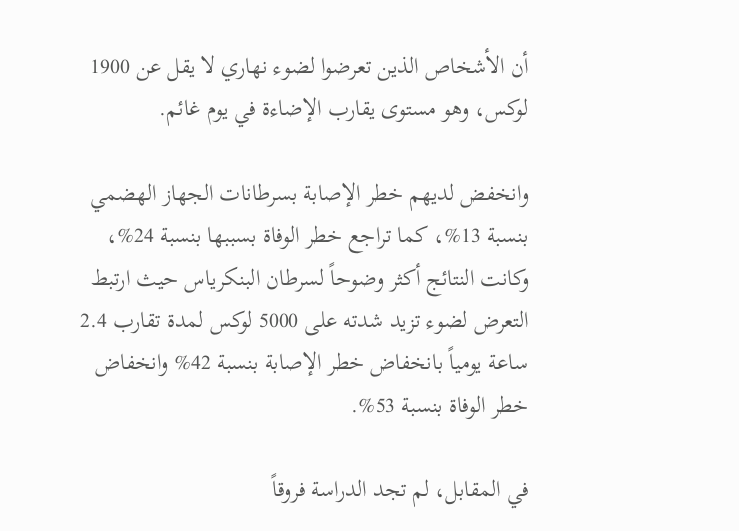أن الأشخاص الذين تعرضوا لضوء نهاري لا يقل عن 1900 لوكس، وهو مستوى يقارب الإضاءة في يوم غائم.

وانخفض لديهم خطر الإصابة بسرطانات الجهاز الهضمي بنسبة 13%، كما تراجع خطر الوفاة بسببها بنسبة 24%، وكانت النتائج أكثر وضوحاً لسرطان البنكرياس حيث ارتبط التعرض لضوء تزيد شدته على 5000 لوكس لمدة تقارب 2.4 ساعة يومياً بانخفاض خطر الإصابة بنسبة 42% وانخفاض خطر الوفاة بنسبة 53%.

في المقابل، لم تجد الدراسة فروقاً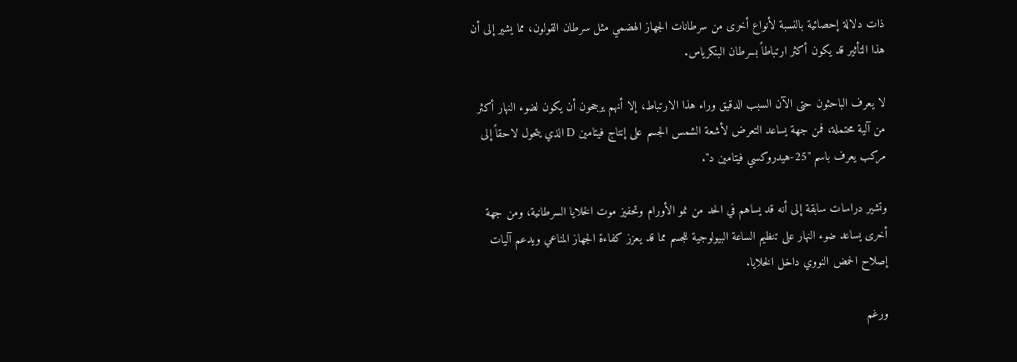ذات دلالة إحصائية بالنسبة لأنواع أخرى من سرطانات الجهاز الهضمي مثل سرطان القولون، مما يشير إلى أن هذا التأثير قد يكون أكثر ارتباطاً بسرطان البنكرياس.

لا يعرف الباحثون حتى الآن السبب الدقيق وراء هذا الارتباط، إلا أنهم يرجحون أن يكون لضوء النهار أكثر من آلية محتملة، فمن جهة يساعد التعرض لأشعة الشمس الجسم على إنتاج فيتامين D الذي يتحول لاحقاً إلى مركب يعرف باسم "25-هيدروكسي فيتامين د".

وتشير دراسات سابقة إلى أنه قد يساهم في الحد من نمو الأورام وتحفيز موت الخلايا السرطانية، ومن جهة أخرى يساعد ضوء النهار على تنظيم الساعة البيولوجية للجسم مما قد يعزز كفاءة الجهاز المناعي ويدعم آليات إصلاح الحمض النووي داخل الخلايا.

ورغم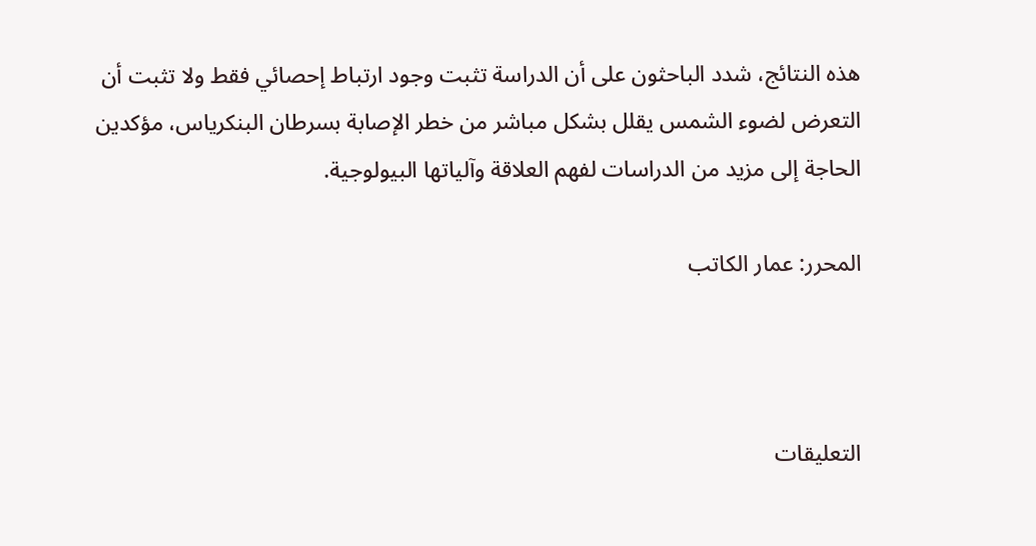هذه النتائج، شدد الباحثون على أن الدراسة تثبت وجود ارتباط إحصائي فقط ولا تثبت أن التعرض لضوء الشمس يقلل بشكل مباشر من خطر الإصابة بسرطان البنكرياس، مؤكدين الحاجة إلى مزيد من الدراسات لفهم العلاقة وآلياتها البيولوجية.

المحرر: عمار الكاتب



التعليقات